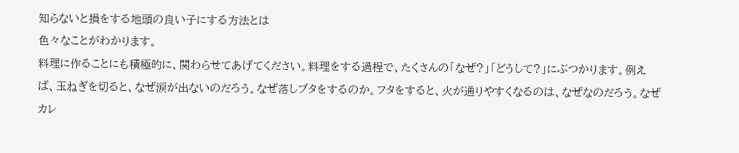知らないと損をする地頭の良い子にする方法とは
色々なことがわかります。
料理に作ることにも積極的に、関わらせてあげてください。料理をする過程で、たくさんの「なぜ?」「どうして?」にぶつかります。例えば、玉ねぎを切ると、なぜ涙が出ないのだろう。なぜ落しブタをするのか。フタをすると、火が通りやすくなるのは、なぜなのだろう。なぜカレ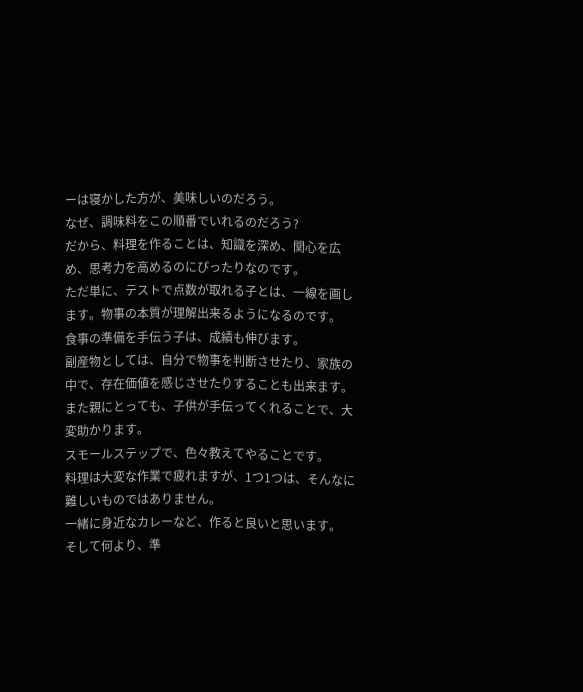ーは寝かした方が、美味しいのだろう。
なぜ、調味料をこの順番でいれるのだろう?
だから、料理を作ることは、知識を深め、関心を広め、思考力を高めるのにぴったりなのです。
ただ単に、テストで点数が取れる子とは、一線を画します。物事の本質が理解出来るようになるのです。
食事の準備を手伝う子は、成績も伸びます。
副産物としては、自分で物事を判断させたり、家族の中で、存在価値を感じさせたりすることも出来ます。また親にとっても、子供が手伝ってくれることで、大変助かります。
スモールステップで、色々教えてやることです。
料理は大変な作業で疲れますが、1つ1つは、そんなに難しいものではありません。
一緒に身近なカレーなど、作ると良いと思います。
そして何より、準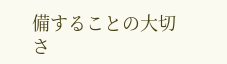備することの大切さ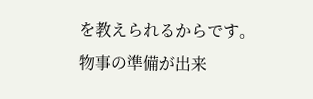を教えられるからです。
物事の準備が出来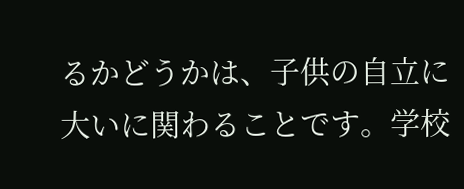るかどうかは、子供の自立に大いに関わることです。学校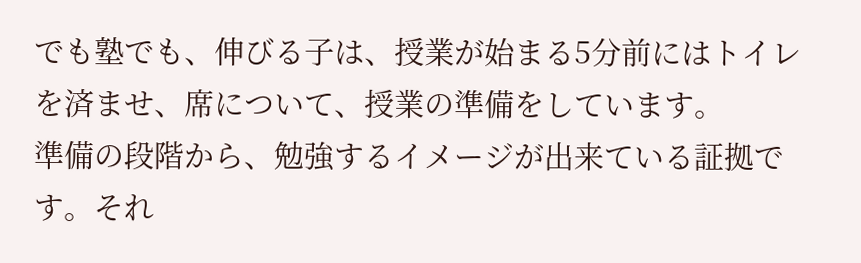でも塾でも、伸びる子は、授業が始まる5分前にはトイレを済ませ、席について、授業の準備をしています。
準備の段階から、勉強するイメージが出来ている証拠です。それ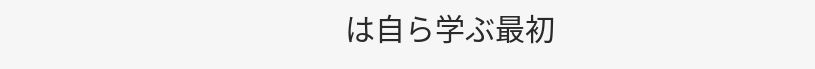は自ら学ぶ最初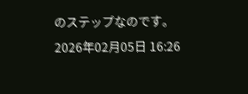のステップなのです。
2026年02月05日 16:26